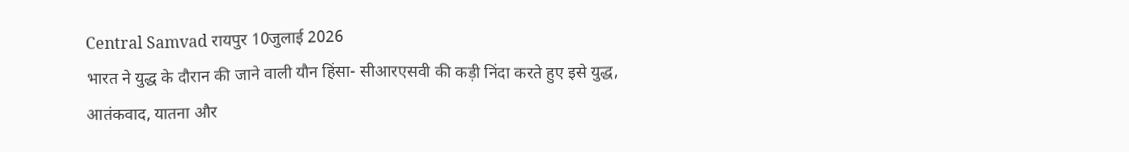Central Samvad रायपुर 10जुलाई 2026
भारत ने युद्ध के दौरान की जाने वाली यौन हिंसा- सीआरएसवी की कड़ी निंदा करते हुए इसे युद्ध, आतंकवाद, यातना और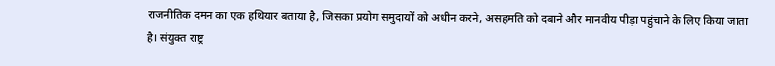राजनीतिक दमन का एक हथियार बताया है, जिसका प्रयोग समुदायों को अधीन करने, असहमति को दबाने और मानवीय पीड़ा पहुंचाने के लिए किया जाता है। संयुक्त राष्ट्र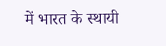में भारत के स्थायी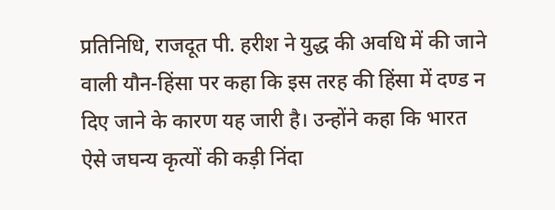प्रतिनिधि, राजदूत पी. हरीश ने युद्ध की अवधि में की जाने वाली यौन-हिंसा पर कहा कि इस तरह की हिंसा में दण्ड न दिए जाने के कारण यह जारी है। उन्होंने कहा कि भारत ऐसे जघन्य कृत्यों की कड़ी निंदा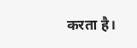करता है।